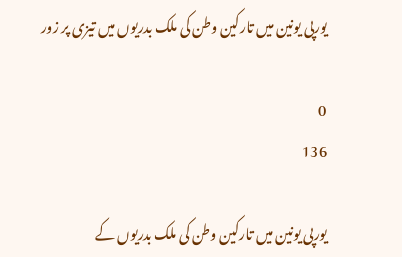یورپی یونین میں تارکین وطن کی ملک بدریوں میں تیزی پر زور

0
136

یورپی یونین میں تارکین وطن کی ملک بدریوں کے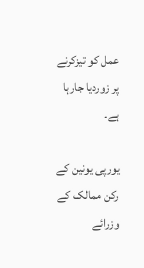عمل کو تیزکرنے پر زوردیا جارہا ہے۔

یورپی یونین کے رکن ممالک کے وزرائے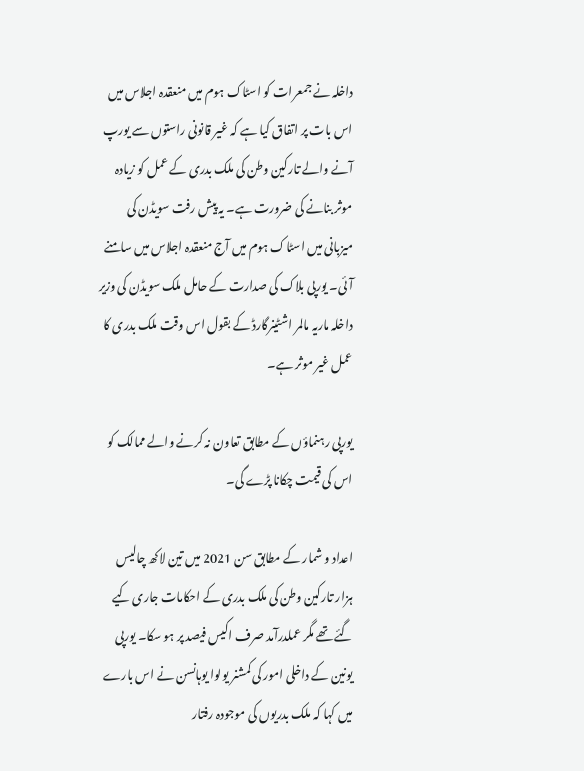داخلہ نے جمعرات کو اسٹاک ہوم میں منعقدہ اجلاس میں اس بات پر اتفاق کیا ہے کہ غیر قانونی راستوں سے یورپ آنے والے تارکین وطن کی ملک بدری کے عمل کو زیادہ موثر بنانے کی ضرورت ہے۔ یہ پیش رفت سویڈن کی میزبانی میں اسٹاک ہوم میں آج منعقدہ اجلاس میں سامنے آئی۔ یورپی بلاک کی صدارت کے حامل ملک سویڈن کی وزیر داخلہ ماریہ مالمر اشٹینرگارڈ کے بقول اس وقت ملک بدری کا عمل غیر موثر ہے۔

یورپی رہنماؤں کے مطابق تعاون نہ کرنے والے ممالک کو اس کی قیمت چکانا پڑے گی۔

اعداد و شمار کے مطابق سن 2021 میں تین لاکھ چالیس ہزار تارکین وطن کی ملک بدری کے احکامات جاری کیے گئے تھے مگر عملدرآمد صرف اکیس فیصد پر ہو سکا۔ یورپی یونین کے داخلی امور کی کمشنر یولوا یوہانسن نے اس بارے میں کہا کہ ملک بدریوں کی موجودہ رفتار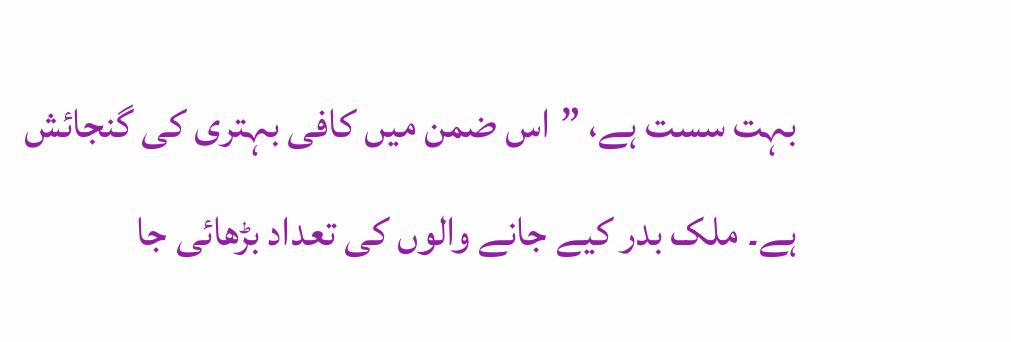بہت سست ہے، ”اس ضمن میں کافی بہتری کی گنجائش ہے۔ ملک بدر کیے جانے والوں کی تعداد بڑھائی جا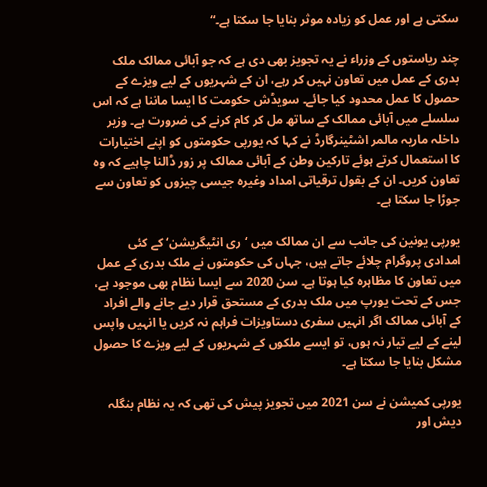سکتی ہے اور عمل کو زیادہ موثر بنایا جا سکتا ہے۔“

چند ریاستوں کے وزراء نے یہ تجویز بھی دی ہے کہ جو آبائی ممالک ملک بدری کے عمل میں تعاون نہیں کر رہے، ان کے شہریوں کے لیے ویزے کے حصول کا عمل محدود کیا جائے۔ سویڈش حکومت کا ایسا ماننا ہے کہ اس سلسلے میں آبائی ممالک کے ساتھ مل کر کام کرنے کی ضرورت ہے۔ وزیر داخلہ ماریہ مالمر اشٹینرگارڈ نے کہا کہ یورپی حکومتوں کو اپنے اختیارات کا استعمال کرتے ہوئے تارکین وطن کے آبائی ممالک پر زور ڈالنا چاہیے کہ وہ تعاون کریں۔ ان کے بقول ترقیاتی امداد وغیرہ جیسی چیزوں کو تعاون سے جوڑا جا سکتا ہے۔

یورپی یونین کی جانب سے ان ممالک میں ‘ری انٹیگریشن‘ کے کئی امدادی پروگرام چلائے جاتے ہیں، جہاں کی حکومتوں نے ملک بدری کے عمل میں تعاون کا مظاہرہ کیا ہوتا ہے۔ سن 2020 سے ایسا نظام بھی موجود ہے، جس کے تحت یورپ میں ملک بدری کے مستحق قرار دیے جانے والے افراد کے آبائی ممالک اگر انہیں سفری دستاویزات فراہم نہ کریں یا انہیں واپس لینے کے لیے تیار نہ ہوں، تو ایسے ملکوں کے شہریوں کے لیے ویزے کا حصول مشکل بنایا جا سکتا ہے۔

یورپی کمیشن نے سن 2021 میں تجویز پیش کی تھی کہ یہ نظام بنگلہ دیش اور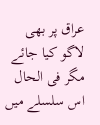عراق پر بھی لاگو کیا جائے مگر فی الحال اس سلسلے میں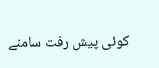کوئی پیش رفت سامنے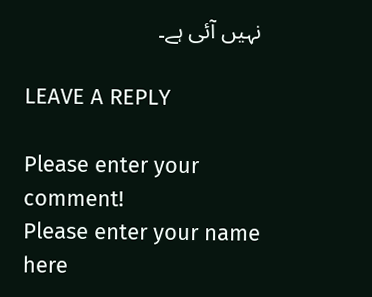نہیں آئی ہے۔

LEAVE A REPLY

Please enter your comment!
Please enter your name here